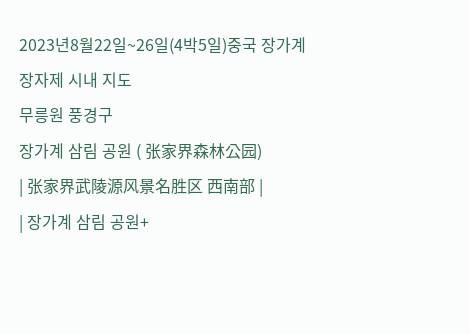2023년8월22일~26일(4박5일)중국 장가계
장자제 시내 지도
무릉원 풍경구
장가계 삼림 공원 ( 张家界森林公园)
| 张家界武陵源风景名胜区 西南部 |
| 장가계 삼림 공원+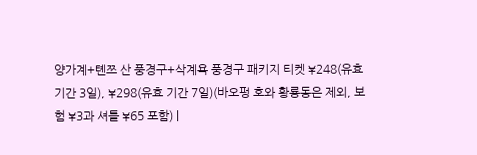양가계+톈쯔 산 풍경구+삭계욕 풍경구 패키지 티켓 ¥248(유효 기간 3일), ¥298(유효 기간 7일)(바오펑 호와 황룡동은 제외, 보험 ¥3과 셔틀 ¥65 포함) |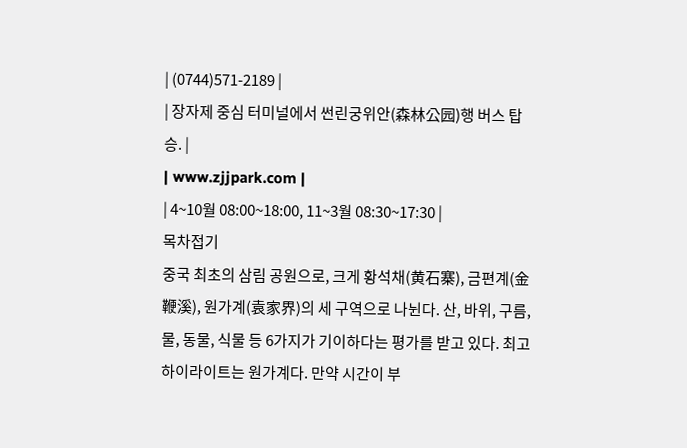| (0744)571-2189 |
| 장자제 중심 터미널에서 썬린궁위안(森林公园)행 버스 탑승. |
| www.zjjpark.com |
| 4~10월 08:00~18:00, 11~3월 08:30~17:30 |
목차접기
중국 최초의 삼림 공원으로, 크게 황석채(黄石寨), 금편계(金鞭溪), 원가계(袁家界)의 세 구역으로 나뉜다. 산, 바위, 구름, 물, 동물, 식물 등 6가지가 기이하다는 평가를 받고 있다. 최고 하이라이트는 원가계다. 만약 시간이 부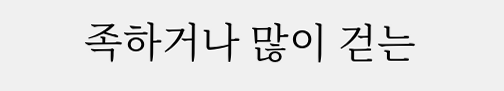족하거나 많이 걷는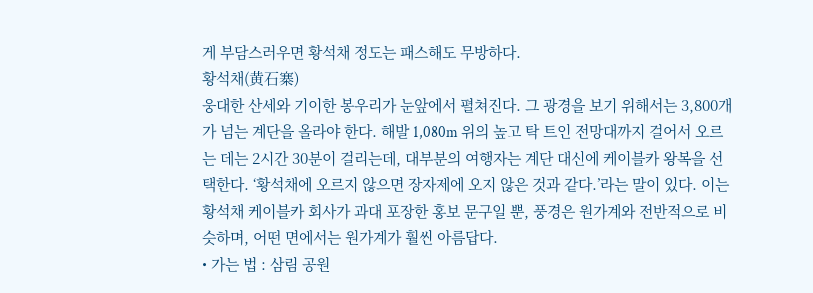게 부담스러우면 황석채 정도는 패스해도 무방하다.
황석채(黄石寨)
웅대한 산세와 기이한 봉우리가 눈앞에서 펼쳐진다. 그 광경을 보기 위해서는 3,800개가 넘는 계단을 올라야 한다. 해발 1,080m 위의 높고 탁 트인 전망대까지 걸어서 오르는 데는 2시간 30분이 걸리는데, 대부분의 여행자는 계단 대신에 케이블카 왕복을 선택한다. ‘황석채에 오르지 않으면 장자제에 오지 않은 것과 같다.’라는 말이 있다. 이는 황석채 케이블카 회사가 과대 포장한 홍보 문구일 뿐, 풍경은 원가계와 전반적으로 비슷하며, 어떤 면에서는 원가계가 훨씬 아름답다.
• 가는 법 : 삼림 공원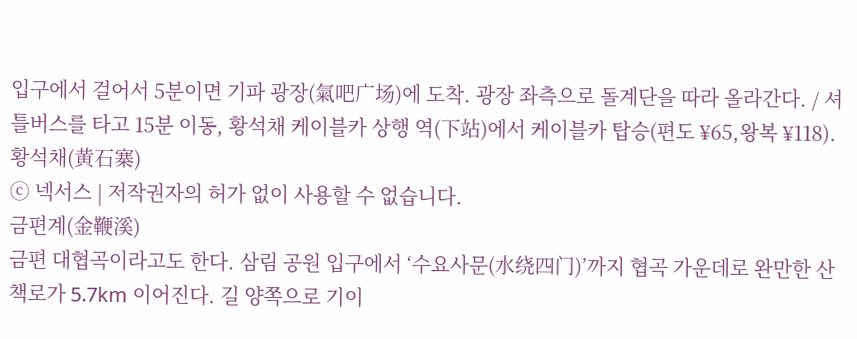입구에서 걸어서 5분이면 기파 광장(氣吧广场)에 도착. 광장 좌측으로 돌계단을 따라 올라간다. / 셔틀버스를 타고 15분 이동, 황석채 케이블카 상행 역(下站)에서 케이블카 탑승(편도 ¥65,왕복 ¥118).
황석채(黄石寨)
ⓒ 넥서스 | 저작권자의 허가 없이 사용할 수 없습니다.
금편계(金鞭溪)
금편 대협곡이라고도 한다. 삼림 공원 입구에서 ‘수요사문(水绕四门)’까지 협곡 가운데로 완만한 산책로가 5.7km 이어진다. 길 양쪽으로 기이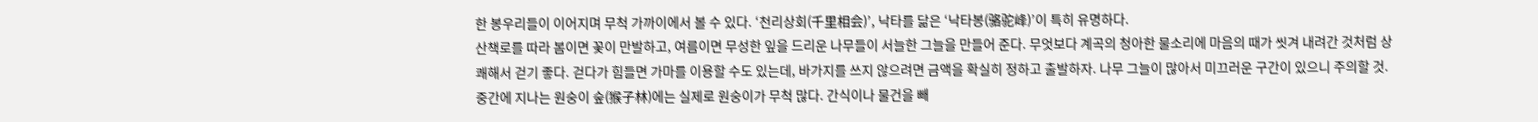한 봉우리들이 이어지며 무척 가까이에서 볼 수 있다. ‘천리상회(千里相会)’, 낙타를 닮은 ‘낙타봉(骆驼峰)’이 특히 유명하다.
산책로를 따라 봄이면 꽃이 만발하고, 여름이면 무성한 잎을 드리운 나무들이 서늘한 그늘을 만들어 준다. 무엇보다 계곡의 청아한 물소리에 마음의 때가 씻겨 내려간 것처럼 상쾌해서 걷기 좋다. 걷다가 힘들면 가마를 이용할 수도 있는데, 바가지를 쓰지 않으려면 금액을 확실히 정하고 출발하자. 나무 그늘이 많아서 미끄러운 구간이 있으니 주의할 것. 중간에 지나는 원숭이 숲(猴子林)에는 실제로 원숭이가 무척 많다. 간식이나 물건을 빼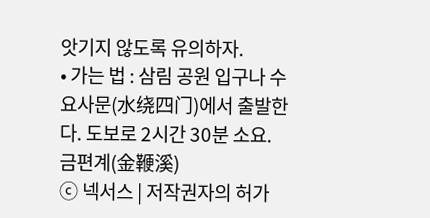앗기지 않도록 유의하자.
• 가는 법 : 삼림 공원 입구나 수요사문(水绕四门)에서 출발한다. 도보로 2시간 30분 소요.
금편계(金鞭溪)
ⓒ 넥서스 | 저작권자의 허가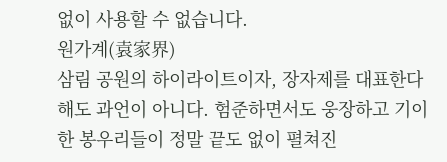없이 사용할 수 없습니다.
원가계(袁家界)
삼림 공원의 하이라이트이자, 장자제를 대표한다 해도 과언이 아니다. 험준하면서도 웅장하고 기이한 봉우리들이 정말 끝도 없이 펼쳐진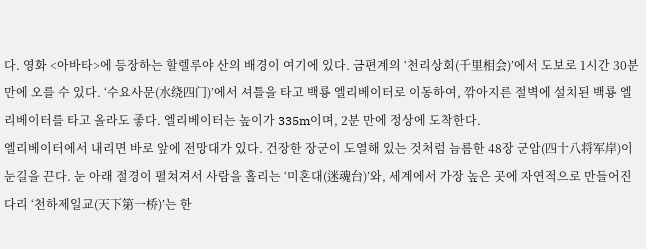다. 영화 <아바타>에 등장하는 할렐루야 산의 배경이 여기에 있다. 금편계의 ‘천리상회(千里相会)’에서 도보로 1시간 30분 만에 오를 수 있다. ‘수요사문(水绕四门)’에서 셔틀을 타고 백룡 엘리베이터로 이동하여, 깎아지른 절벽에 설치된 백룡 엘리베이터를 타고 올라도 좋다. 엘리베이터는 높이가 335m이며, 2분 만에 정상에 도착한다.
엘리베이터에서 내리면 바로 앞에 전망대가 있다. 건장한 장군이 도열해 있는 것처럼 늠름한 48장 군암(四十八将军岸)이 눈길을 끈다. 눈 아래 절경이 펼쳐져서 사람을 홀리는 ‘미혼대(迷魂台)’와, 세계에서 가장 높은 곳에 자연적으로 만들어진 다리 ‘천하제일교(天下第一桥)’는 한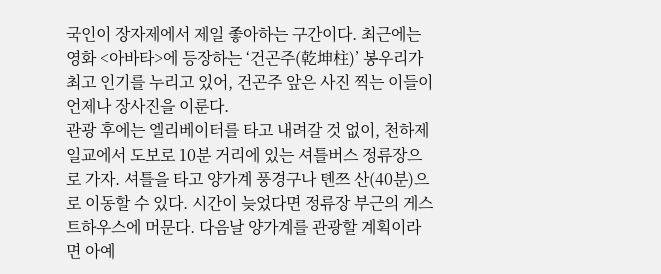국인이 장자제에서 제일 좋아하는 구간이다. 최근에는 영화 <아바타>에 등장하는 ‘건곤주(乾坤柱)’ 봉우리가 최고 인기를 누리고 있어, 건곤주 앞은 사진 찍는 이들이 언제나 장사진을 이룬다.
관광 후에는 엘리베이터를 타고 내려갈 것 없이, 천하제일교에서 도보로 10분 거리에 있는 셔틀버스 정류장으로 가자. 셔틀을 타고 양가계 풍경구나 톈쯔 산(40분)으로 이동할 수 있다. 시간이 늦었다면 정류장 부근의 게스트하우스에 머문다. 다음날 양가계를 관광할 계획이라면 아예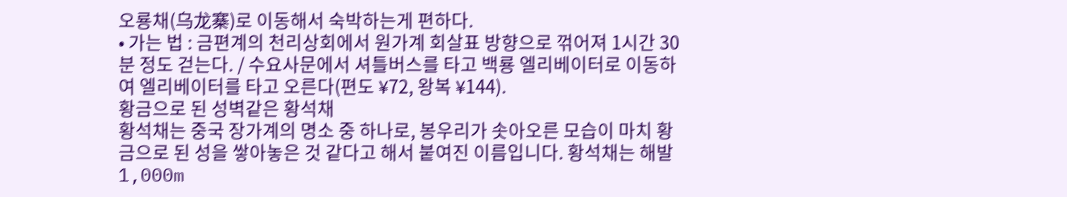오룡채(乌龙寨)로 이동해서 숙박하는게 편하다.
• 가는 법 : 금편계의 천리상회에서 원가계 회살표 방향으로 꺾어져 1시간 30분 정도 걷는다. / 수요사문에서 셔틀버스를 타고 백룡 엘리베이터로 이동하여 엘리베이터를 타고 오른다(편도 ¥72, 왕복 ¥144).
황금으로 된 성벽같은 황석채
황석채는 중국 장가계의 명소 중 하나로, 봉우리가 솟아오른 모습이 마치 황금으로 된 성을 쌓아놓은 것 같다고 해서 붙여진 이름입니다. 황석채는 해발 1,000m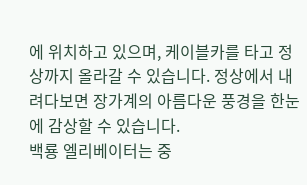에 위치하고 있으며, 케이블카를 타고 정상까지 올라갈 수 있습니다. 정상에서 내려다보면 장가계의 아름다운 풍경을 한눈에 감상할 수 있습니다.
백룡 엘리베이터는 중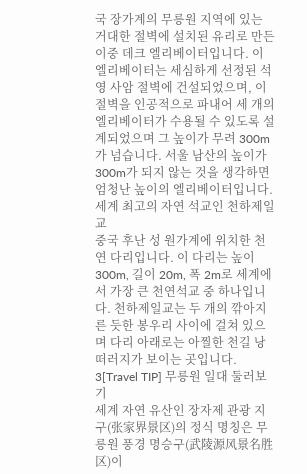국 장가계의 무릉원 지역에 있는 거대한 절벽에 설치된 유리로 만든 이중 데크 엘리베이터입니다. 이 엘리베이터는 세심하게 선정된 석영 사암 절벽에 건설되었으며, 이 절벽을 인공적으로 파내어 세 개의 엘리베이터가 수용될 수 있도록 설계되었으며 그 높이가 무려 300m가 넘습니다. 서울 남산의 높이가 300m가 되지 않는 것을 생각하면 엄청난 높이의 엘리베이터입니다.
세계 최고의 자연 석교인 천하제일교
중국 후난 성 원가계에 위치한 천연 다리입니다. 이 다리는 높이 300m, 길이 20m, 폭 2m로 세계에서 가장 큰 천연석교 중 하나입니다. 천하제일교는 두 개의 깎아지른 듯한 봉우리 사이에 걸쳐 있으며 다리 아래로는 아찔한 천길 낭떠러지가 보이는 곳입니다.
3[Travel TIP] 무릉원 일대 둘러보기
세계 자연 유산인 장자제 관광 지구(张家界景区)의 정식 명칭은 무릉원 풍경 명승구(武陵源风景名胜区)이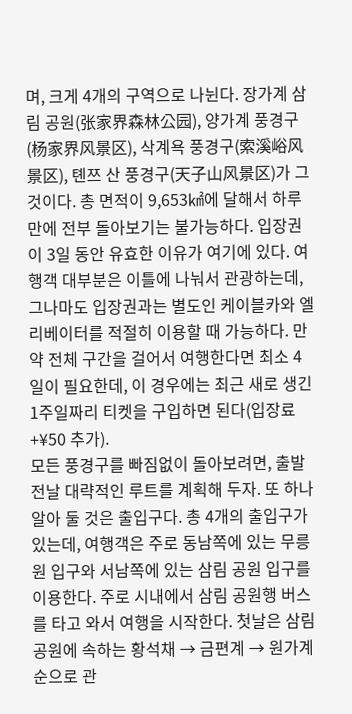며, 크게 4개의 구역으로 나뉜다. 장가계 삼림 공원(张家界森林公园), 양가계 풍경구(杨家界风景区), 삭계욕 풍경구(索溪峪风景区), 톈쯔 산 풍경구(天子山风景区)가 그것이다. 총 면적이 9,653㎢에 달해서 하루 만에 전부 돌아보기는 불가능하다. 입장권이 3일 동안 유효한 이유가 여기에 있다. 여행객 대부분은 이틀에 나눠서 관광하는데, 그나마도 입장권과는 별도인 케이블카와 엘리베이터를 적절히 이용할 때 가능하다. 만약 전체 구간을 걸어서 여행한다면 최소 4일이 필요한데, 이 경우에는 최근 새로 생긴 1주일짜리 티켓을 구입하면 된다(입장료+¥50 추가).
모든 풍경구를 빠짐없이 돌아보려면, 출발 전날 대략적인 루트를 계획해 두자. 또 하나 알아 둘 것은 출입구다. 총 4개의 출입구가 있는데, 여행객은 주로 동남쪽에 있는 무릉원 입구와 서남쪽에 있는 삼림 공원 입구를 이용한다. 주로 시내에서 삼림 공원행 버스를 타고 와서 여행을 시작한다. 첫날은 삼림 공원에 속하는 황석채 → 금편계 → 원가계 순으로 관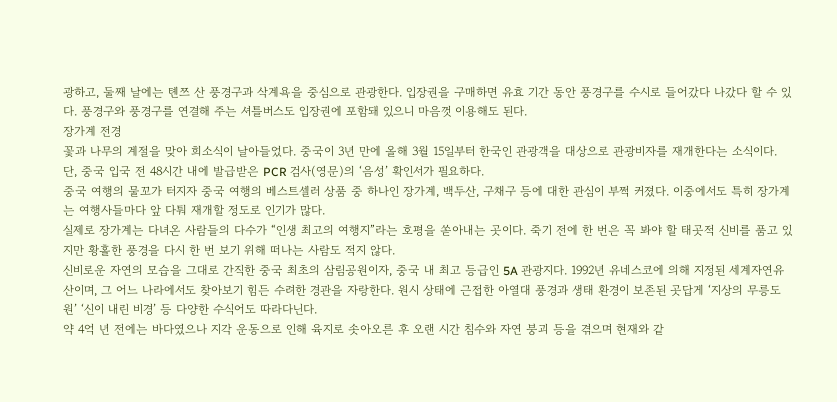광하고, 둘째 날에는 톈쯔 산 풍경구과 삭계욕을 중심으로 관광한다. 입장권을 구매하면 유효 기간 동안 풍경구를 수시로 들어갔다 나갔다 할 수 있다. 풍경구와 풍경구를 연결해 주는 셔틀버스도 입장권에 포함돼 있으니 마음껏 이용해도 된다.
장가계 전경
꽃과 나무의 계절을 맞아 희소식이 날아들었다. 중국이 3년 만에 올해 3월 15일부터 한국인 관광객을 대상으로 관광비자를 재개한다는 소식이다. 단, 중국 입국 전 48시간 내에 발급받은 PCR 검사(영문)의 ‘음성’ 확인서가 필요하다.
중국 여행의 물꼬가 터지자 중국 여행의 베스트셀러 상품 중 하나인 장가계, 백두산, 구채구 등에 대한 관심이 부쩍 커졌다. 이중에서도 특히 장가계는 여행사들마다 앞 다퉈 재개할 정도로 인기가 많다.
실제로 장가계는 다녀온 사람들의 다수가 “인생 최고의 여행지”라는 호평을 쏟아내는 곳이다. 죽기 전에 한 번은 꼭 봐야 할 태곳적 신비를 품고 있지만 황홀한 풍경을 다시 한 번 보기 위해 떠나는 사람도 적지 않다.
신비로운 자연의 모습을 그대로 간직한 중국 최초의 삼림공원이자, 중국 내 최고 등급인 5A 관광지다. 1992년 유네스코에 의해 지정된 세계자연유산이며, 그 어느 나라에서도 찾아보기 힘든 수려한 경관을 자랑한다. 원시 상태에 근접한 아열대 풍경과 생태 환경이 보존된 곳답게 ‘지상의 무릉도원’ ‘신이 내린 비경’ 등 다양한 수식어도 따라다닌다.
약 4억 년 전에는 바다였으나 지각 운동으로 인해 육지로 솟아오른 후 오랜 시간 침수와 자연 붕괴 등을 겪으며 현재와 같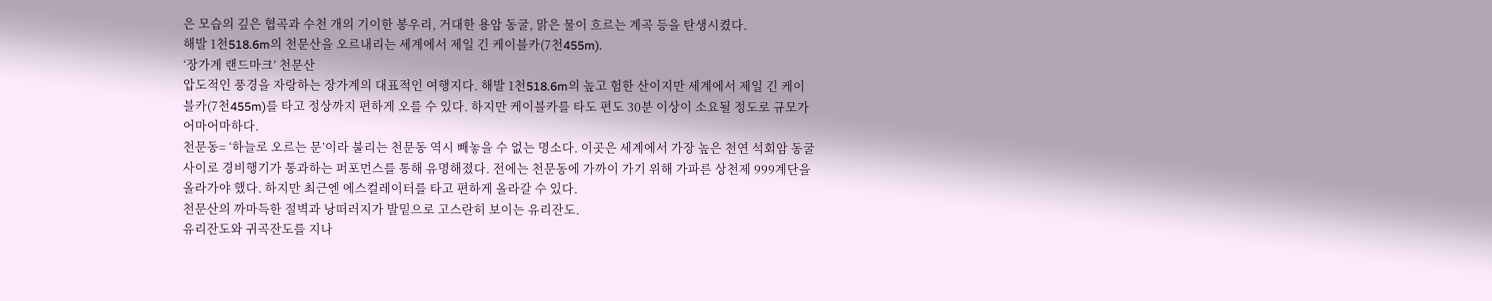은 모습의 깊은 협곡과 수천 개의 기이한 봉우리, 거대한 용암 동굴, 맑은 물이 흐르는 계곡 등을 탄생시켰다.
해발 1천518.6m의 천문산을 오르내리는 세계에서 제일 긴 케이블카(7천455m).
‘장가계 랜드마크’ 천문산
압도적인 풍경을 자랑하는 장가계의 대표적인 여행지다. 해발 1천518.6m의 높고 험한 산이지만 세계에서 제일 긴 케이블카(7천455m)를 타고 정상까지 편하게 오를 수 있다. 하지만 케이블카를 타도 편도 30분 이상이 소요될 정도로 규모가 어마어마하다.
천문동= ‘하늘로 오르는 문’이라 불리는 천문동 역시 빼놓을 수 없는 명소다. 이곳은 세계에서 가장 높은 천연 석회암 동굴 사이로 경비행기가 통과하는 퍼포먼스를 통해 유명해졌다. 전에는 천문동에 가까이 가기 위해 가파른 상천제 999계단을 올라가야 했다. 하지만 최근엔 에스컬레이터를 타고 편하게 올라갈 수 있다.
천문산의 까마득한 절벽과 낭떠러지가 발밑으로 고스란히 보이는 유리잔도.
유리잔도와 귀곡잔도를 지나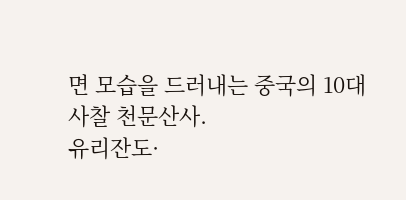면 모습을 드러내는 중국의 10대 사찰 천문산사.
유리잔도·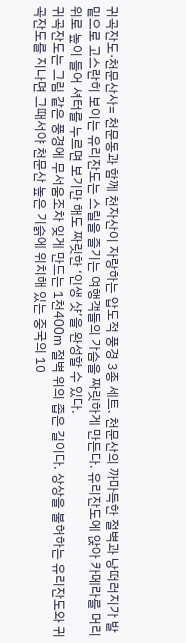귀곡잔도·천문산사= 천문동과 함께 천자산이 자랑하는 압도적 풍경 3종 세트. 천문산의 까마득한 절벽과 낭떠러지가 발밑으로 고스란히 보이는 유리잔도는 스릴을 즐기는 여행객들의 가슴을 짜릿하게 만든다. 유리잔도에 앉아 카메라를 머리 위로 높이 들어 셔터를 누르면 보기만 해도 짜릿한 ‘인생 샷’을 완성할 수 있다.
귀곡잔도는 그림 같은 풍경에 무서움조차 잊게 만드는 1천400m 절벽 위의 좁은 길이다. 상상을 불허하는 유리잔도와 귀곡잔도를 지나면 그때서야 천문산 높은 기슭에 위치해 있는 중국의 10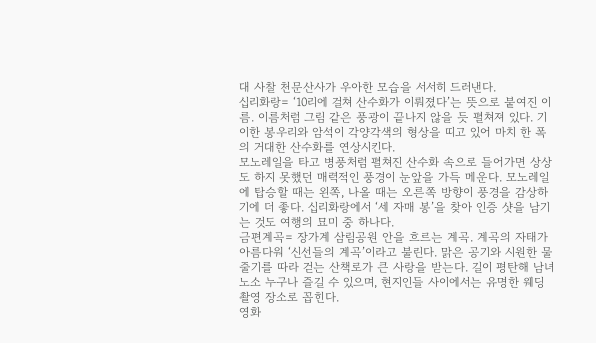대 사찰 천문산사가 우아한 모습을 서서히 드러낸다.
십리화랑= ‘10리에 걸쳐 산수화가 이뤄졌다’는 뜻으로 붙여진 이름. 이름처럼 그림 같은 풍광이 끝나지 않을 듯 펼쳐져 있다. 기이한 봉우리와 암석이 각양각색의 형상을 띠고 있어 마치 한 폭의 거대한 산수화를 연상시킨다.
모노레일을 타고 병풍처럼 펼쳐진 산수화 속으로 들어가면 상상도 하지 못했던 매력적인 풍경이 눈앞을 가득 메운다. 모노레일에 탑승할 때는 왼쪽, 나올 때는 오른쪽 방향이 풍경을 감상하기에 더 좋다. 십리화랑에서 ‘세 자매 봉’을 찾아 인증 샷을 남기는 것도 여행의 묘미 중 하나다.
금편계곡= 장가계 삼림공원 안을 흐르는 계곡. 계곡의 자태가 아름다워 ‘신선들의 계곡’이라고 불린다. 맑은 공기와 시원한 물줄기를 따라 걷는 산책로가 큰 사랑을 받는다. 길이 평탄해 남녀노소 누구나 즐길 수 있으며, 현지인들 사이에서는 유명한 웨딩 촬영 장소로 꼽힌다.
영화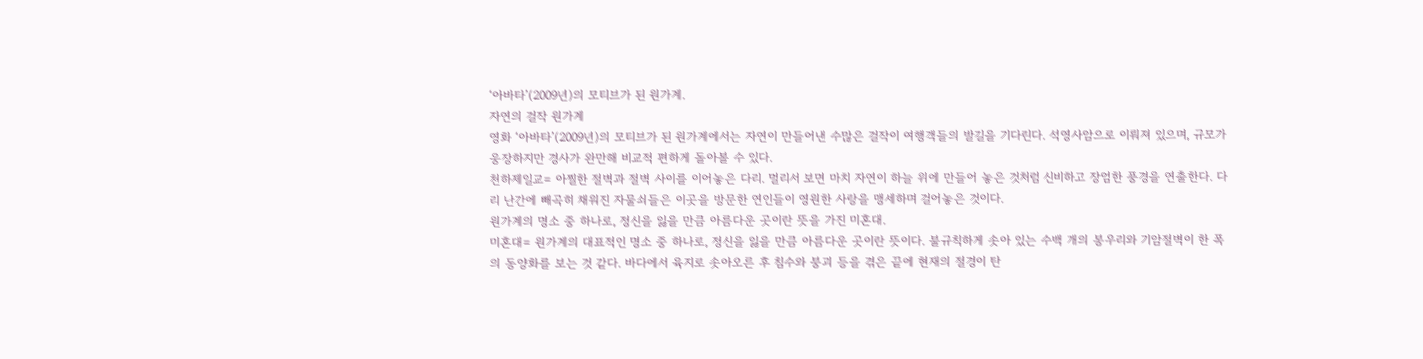‘아바타’(2009년)의 모티브가 된 원가계.
자연의 걸작 원가계
영화 ‘아바타’(2009년)의 모티브가 된 원가계에서는 자연이 만들어낸 수많은 걸작이 여행객들의 발길을 기다린다. 석영사암으로 이뤄져 있으며, 규모가 웅장하지만 경사가 완만해 비교적 편하게 돌아볼 수 있다.
천하제일교= 아찔한 절벽과 절벽 사이를 이어놓은 다리. 멀리서 보면 마치 자연이 하늘 위에 만들어 놓은 것처럼 신비하고 장엄한 풍경을 연출한다. 다리 난간에 빼곡히 채워진 자물쇠들은 이곳을 방문한 연인들이 영원한 사랑을 맹세하며 걸어놓은 것이다.
원가계의 명소 중 하나로, 정신을 잃을 만큼 아름다운 곳이란 뜻을 가진 미혼대.
미혼대= 원가계의 대표적인 명소 중 하나로, 정신을 잃을 만큼 아름다운 곳이란 뜻이다. 불규칙하게 솟아 있는 수백 개의 봉우리와 기암절벽이 한 폭의 동양화를 보는 것 같다. 바다에서 육지로 솟아오른 후 침수와 붕괴 등을 겪은 끝에 현재의 절경이 탄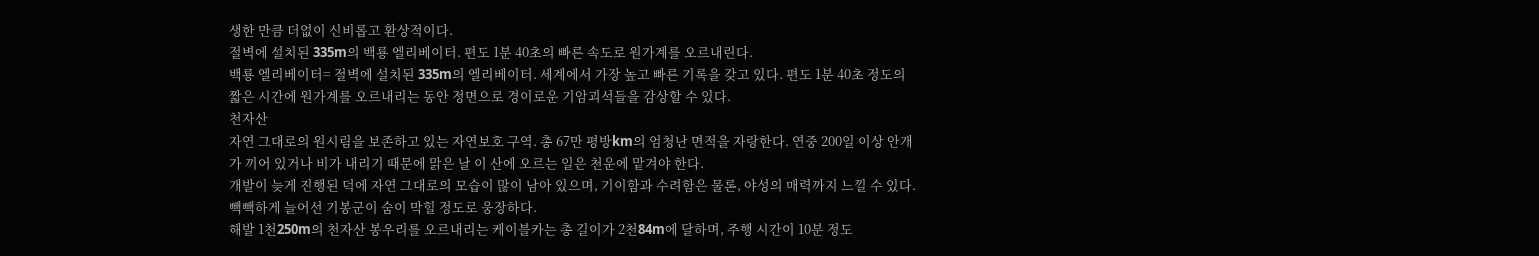생한 만큼 더없이 신비롭고 환상적이다.
절벽에 설치된 335m의 백룡 엘리베이터. 편도 1분 40초의 빠른 속도로 원가계를 오르내린다.
백룡 엘리베이터= 절벽에 설치된 335m의 엘리베이터. 세계에서 가장 높고 빠른 기록을 갖고 있다. 편도 1분 40초 정도의 짧은 시간에 원가계를 오르내리는 동안 정면으로 경이로운 기암괴석들을 감상할 수 있다.
천자산
자연 그대로의 원시림을 보존하고 있는 자연보호 구역. 총 67만 평방km의 엄청난 면적을 자랑한다. 연중 200일 이상 안개가 끼어 있거나 비가 내리기 때문에 맑은 날 이 산에 오르는 일은 천운에 맡겨야 한다.
개발이 늦게 진행된 덕에 자연 그대로의 모습이 많이 남아 있으며, 기이함과 수려함은 물론, 야성의 매력까지 느낄 수 있다. 빽빽하게 늘어선 기봉군이 숨이 막힐 정도로 웅장하다.
해발 1천250m의 천자산 봉우리를 오르내리는 케이블카는 총 길이가 2천84m에 달하며, 주행 시간이 10분 정도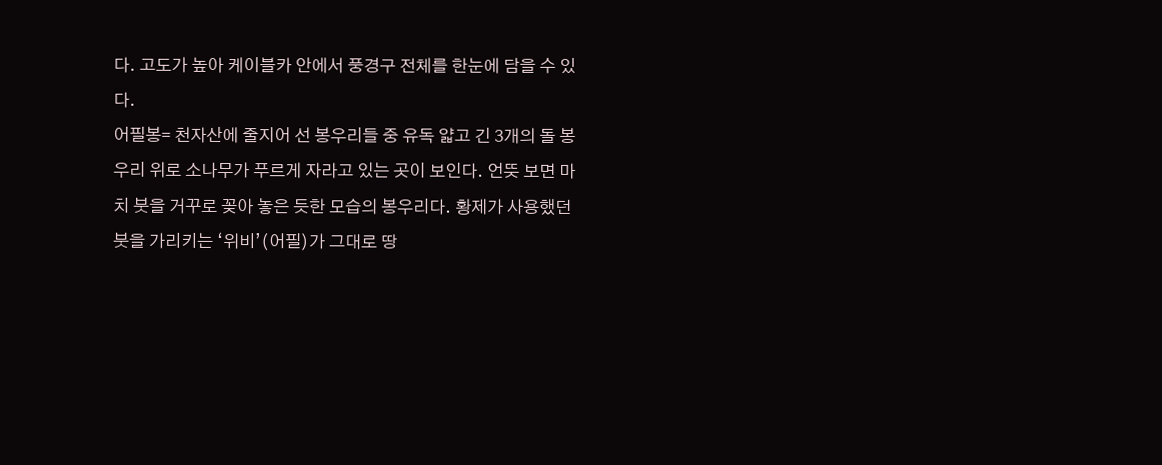다. 고도가 높아 케이블카 안에서 풍경구 전체를 한눈에 담을 수 있다.
어필봉= 천자산에 줄지어 선 봉우리들 중 유독 얇고 긴 3개의 돌 봉우리 위로 소나무가 푸르게 자라고 있는 곳이 보인다. 언뜻 보면 마치 붓을 거꾸로 꽂아 놓은 듯한 모습의 봉우리다. 황제가 사용했던 붓을 가리키는 ‘위비’(어필)가 그대로 땅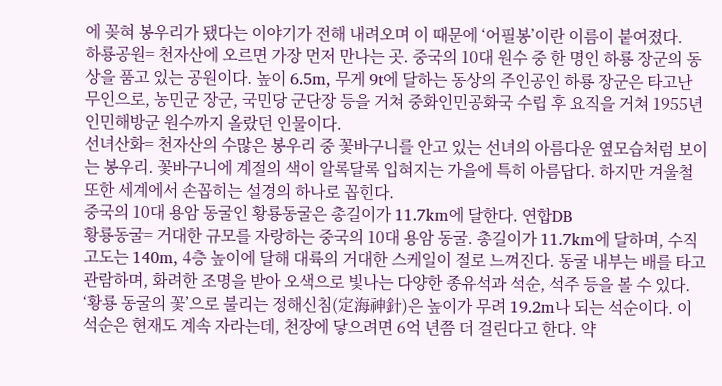에 꽂혀 봉우리가 됐다는 이야기가 전해 내려오며 이 때문에 ‘어필봉’이란 이름이 붙여졌다.
하룡공원= 천자산에 오르면 가장 먼저 만나는 곳. 중국의 10대 원수 중 한 명인 하룡 장군의 동상을 품고 있는 공원이다. 높이 6.5m, 무게 9t에 달하는 동상의 주인공인 하룡 장군은 타고난 무인으로, 농민군 장군, 국민당 군단장 등을 거쳐 중화인민공화국 수립 후 요직을 거쳐 1955년 인민해방군 원수까지 올랐던 인물이다.
선녀산화= 천자산의 수많은 봉우리 중 꽃바구니를 안고 있는 선녀의 아름다운 옆모습처럼 보이는 봉우리. 꽃바구니에 계절의 색이 알록달록 입혀지는 가을에 특히 아름답다. 하지만 겨울철 또한 세계에서 손꼽히는 설경의 하나로 꼽힌다.
중국의 10대 용암 동굴인 황룡동굴은 총길이가 11.7km에 달한다. 연합DB
황룡동굴= 거대한 규모를 자랑하는 중국의 10대 용암 동굴. 총길이가 11.7km에 달하며, 수직 고도는 140m, 4층 높이에 달해 대륙의 거대한 스케일이 절로 느껴진다. 동굴 내부는 배를 타고 관람하며, 화려한 조명을 받아 오색으로 빛나는 다양한 종유석과 석순, 석주 등을 볼 수 있다.
‘황룡 동굴의 꽃’으로 불리는 정해신침(定海神針)은 높이가 무려 19.2m나 되는 석순이다. 이 석순은 현재도 계속 자라는데, 천장에 닿으려면 6억 년쯤 더 걸린다고 한다. 약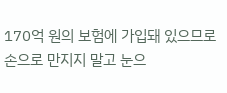170억 원의 보험에 가입돼 있으므로 손으로 만지지 말고 눈으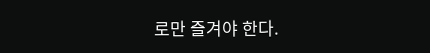로만 즐겨야 한다.